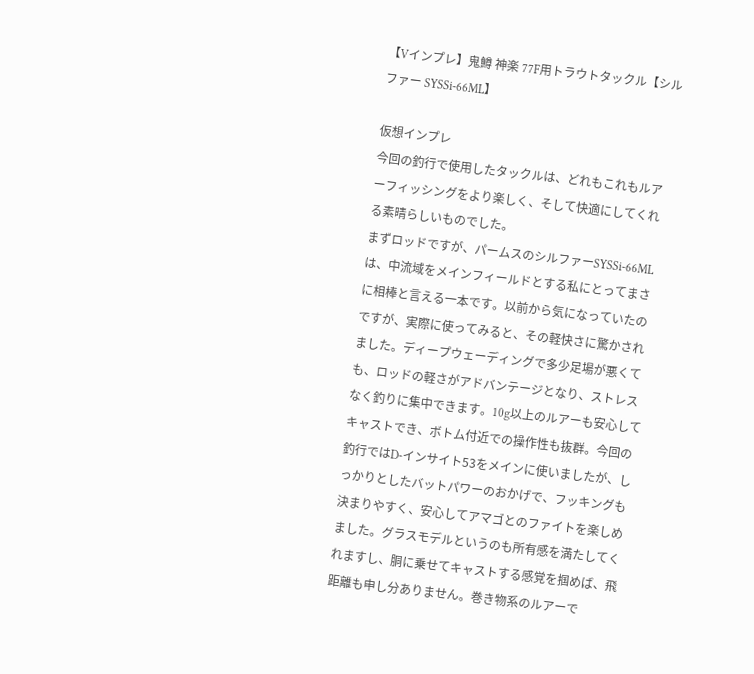【Vインプレ】鬼鱒 神楽 77F用トラウトタックル【シルファー SYSSi-66ML】

仮想インプレ
今回の釣行で使用したタックルは、どれもこれもルアーフィッシングをより楽しく、そして快適にしてくれる素晴らしいものでした。
まずロッドですが、パームスのシルファーSYSSi-66MLは、中流域をメインフィールドとする私にとってまさに相棒と言える一本です。以前から気になっていたのですが、実際に使ってみると、その軽快さに驚かされました。ディープウェーディングで多少足場が悪くても、ロッドの軽さがアドバンテージとなり、ストレスなく釣りに集中できます。10g以上のルアーも安心してキャストでき、ボトム付近での操作性も抜群。今回の釣行ではD-インサイト53をメインに使いましたが、しっかりとしたバットパワーのおかげで、フッキングも決まりやすく、安心してアマゴとのファイトを楽しめました。グラスモデルというのも所有感を満たしてくれますし、胴に乗せてキャストする感覚を掴めば、飛距離も申し分ありません。巻き物系のルアーで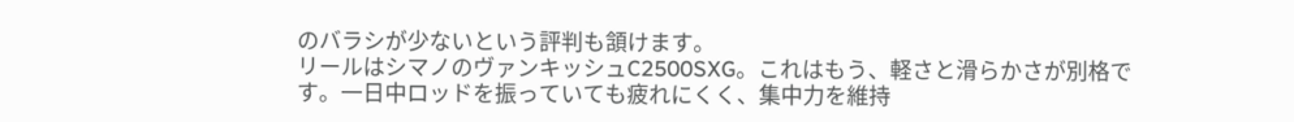のバラシが少ないという評判も頷けます。
リールはシマノのヴァンキッシュC2500SXG。これはもう、軽さと滑らかさが別格です。一日中ロッドを振っていても疲れにくく、集中力を維持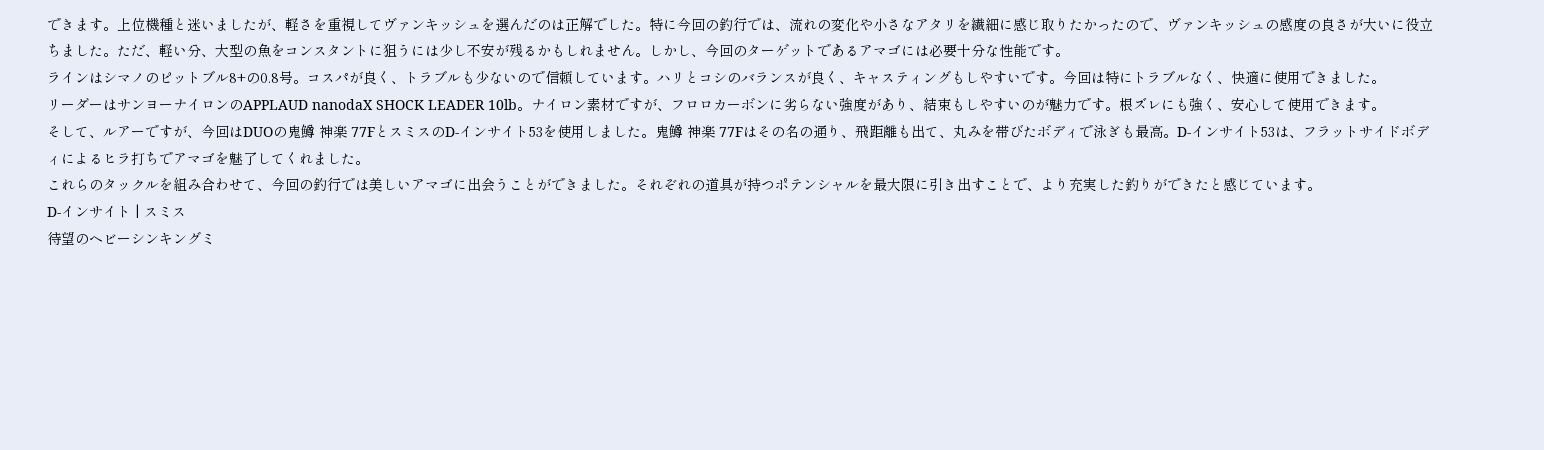できます。上位機種と迷いましたが、軽さを重視してヴァンキッシュを選んだのは正解でした。特に今回の釣行では、流れの変化や小さなアタリを繊細に感じ取りたかったので、ヴァンキッシュの感度の良さが大いに役立ちました。ただ、軽い分、大型の魚をコンスタントに狙うには少し不安が残るかもしれません。しかし、今回のターゲットであるアマゴには必要十分な性能です。
ラインはシマノのピットブル8+の0.8号。コスパが良く、トラブルも少ないので信頼しています。ハリとコシのバランスが良く、キャスティングもしやすいです。今回は特にトラブルなく、快適に使用できました。
リーダーはサンヨーナイロンのAPPLAUD nanodaX SHOCK LEADER 10lb。ナイロン素材ですが、フロロカーボンに劣らない強度があり、結束もしやすいのが魅力です。根ズレにも強く、安心して使用できます。
そして、ルアーですが、今回はDUOの鬼鱒 神楽 77FとスミスのD-インサイト53を使用しました。鬼鱒 神楽 77Fはその名の通り、飛距離も出て、丸みを帯びたボディで泳ぎも最高。D-インサイト53は、フラットサイドボディによるヒラ打ちでアマゴを魅了してくれました。
これらのタックルを組み合わせて、今回の釣行では美しいアマゴに出会うことができました。それぞれの道具が持つポテンシャルを最大限に引き出すことで、より充実した釣りができたと感じています。
D-インサイト | スミス
待望のヘビーシンキングミ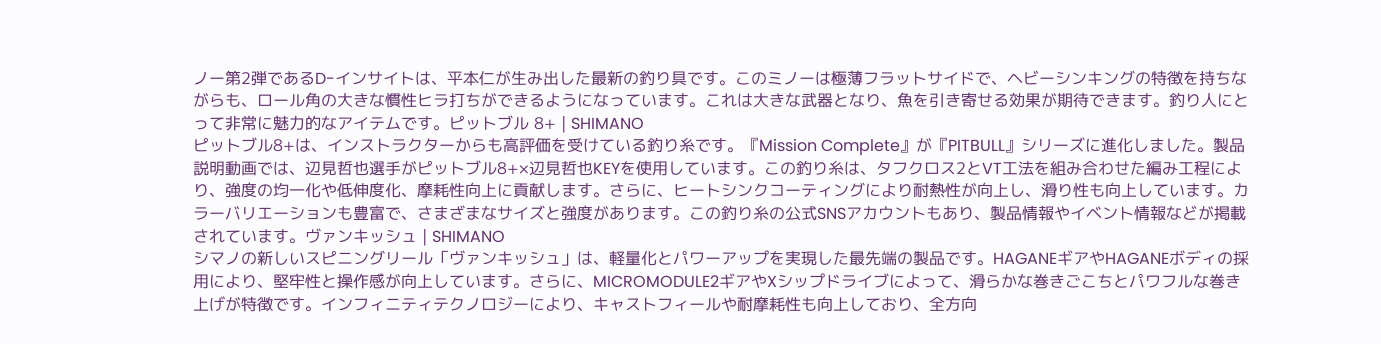ノー第2弾であるD-インサイトは、平本仁が生み出した最新の釣り具です。このミノーは極薄フラットサイドで、ヘビーシンキングの特徴を持ちながらも、ロール角の大きな慣性ヒラ打ちができるようになっています。これは大きな武器となり、魚を引き寄せる効果が期待できます。釣り人にとって非常に魅力的なアイテムです。ピットブル 8+ | SHIMANO
ピットブル8+は、インストラクターからも高評価を受けている釣り糸です。『Mission Complete』が『PITBULL』シリーズに進化しました。製品説明動画では、辺見哲也選手がピットブル8+×辺見哲也KEYを使用しています。この釣り糸は、タフクロス2とVT工法を組み合わせた編み工程により、強度の均一化や低伸度化、摩耗性向上に貢献します。さらに、ヒートシンクコーティングにより耐熱性が向上し、滑り性も向上しています。カラーバリエーションも豊富で、さまざまなサイズと強度があります。この釣り糸の公式SNSアカウントもあり、製品情報やイベント情報などが掲載されています。ヴァンキッシュ | SHIMANO
シマノの新しいスピニングリール「ヴァンキッシュ」は、軽量化とパワーアップを実現した最先端の製品です。HAGANEギアやHAGANEボディの採用により、堅牢性と操作感が向上しています。さらに、MICROMODULE2ギアやXシップドライブによって、滑らかな巻きごこちとパワフルな巻き上げが特徴です。インフィニティテクノロジーにより、キャストフィールや耐摩耗性も向上しており、全方向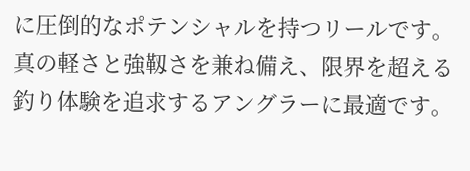に圧倒的なポテンシャルを持つリールです。真の軽さと強靱さを兼ね備え、限界を超える釣り体験を追求するアングラーに最適です。